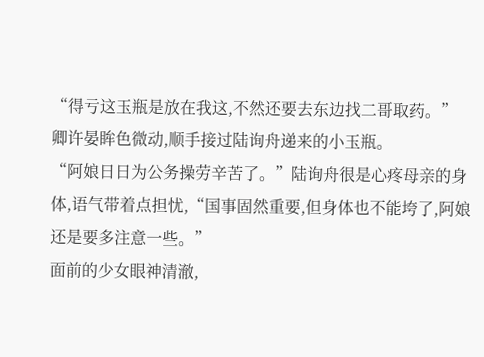“得亏这玉瓶是放在我这,不然还要去东边找二哥取药。”
卿许晏眸色微动,顺手接过陆询舟递来的小玉瓶。
“阿娘日日为公务操劳辛苦了。”陆询舟很是心疼母亲的身体,语气带着点担忧,“国事固然重要,但身体也不能垮了,阿娘还是要多注意一些。”
面前的少女眼神清澈,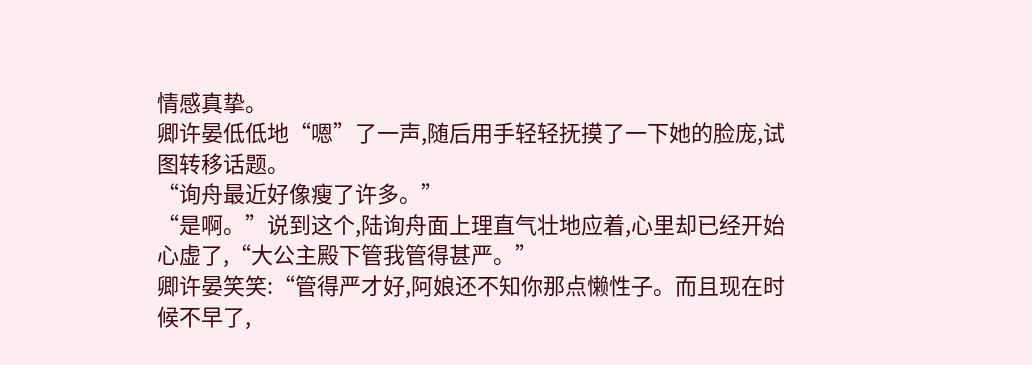情感真挚。
卿许晏低低地“嗯”了一声,随后用手轻轻抚摸了一下她的脸庞,试图转移话题。
“询舟最近好像瘦了许多。”
“是啊。”说到这个,陆询舟面上理直气壮地应着,心里却已经开始心虚了,“大公主殿下管我管得甚严。”
卿许晏笑笑:“管得严才好,阿娘还不知你那点懒性子。而且现在时候不早了,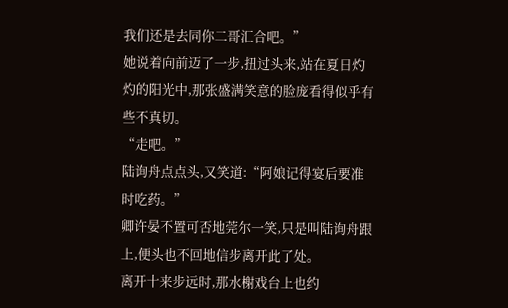我们还是去同你二哥汇合吧。”
她说着向前迈了一步,扭过头来,站在夏日灼灼的阳光中,那张盛满笑意的脸庞看得似乎有些不真切。
“走吧。”
陆询舟点点头,又笑道:“阿娘记得宴后要准时吃药。”
卿许晏不置可否地莞尔一笑,只是叫陆询舟跟上,便头也不回地信步离开此了处。
离开十来步远时,那水榭戏台上也约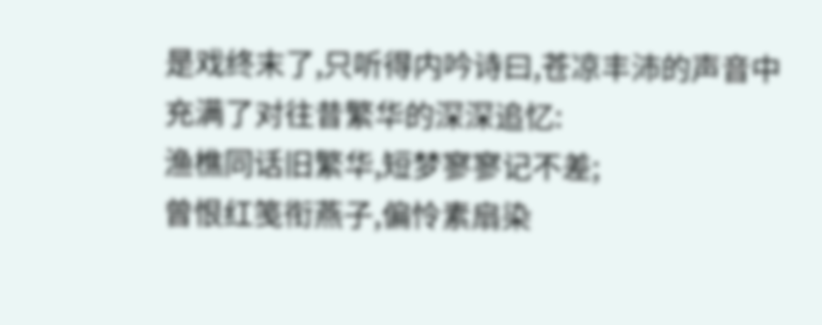是戏终末了,只听得内吟诗曰,苍凉丰沛的声音中充满了对往昔繁华的深深追忆:
渔樵同话旧繁华,短梦寥寥记不差;
曾恨红笺衔燕子,偏怜素扇染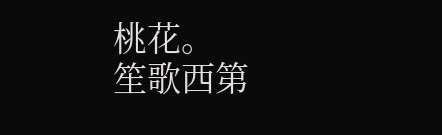桃花。
笙歌西第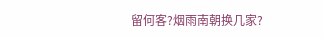留何客?烟雨南朝换几家?